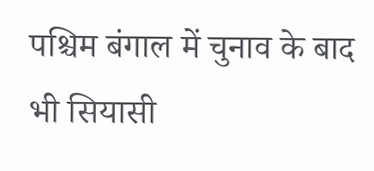पश्चिम बंगाल में चुनाव के बाद भी सियासी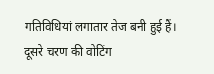गतिविधियां लगातार तेज बनी हुई हैं। दूसरे चरण की वोटिंग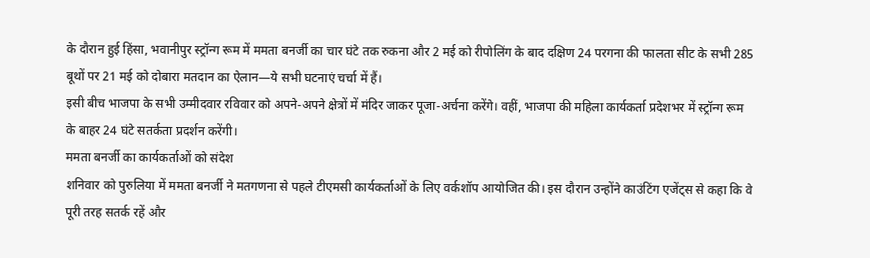के दौरान हुई हिंसा, भवानीपुर स्ट्रॉन्ग रूम में ममता बनर्जी का चार घंटे तक रुकना और 2 मई को रीपोलिंग के बाद दक्षिण 24 परगना की फालता सीट के सभी 285 बूथों पर 21 मई को दोबारा मतदान का ऐलान—ये सभी घटनाएं चर्चा में हैं।
इसी बीच भाजपा के सभी उम्मीदवार रविवार को अपने-अपने क्षेत्रों में मंदिर जाकर पूजा-अर्चना करेंगे। वहीं, भाजपा की महिला कार्यकर्ता प्रदेशभर में स्ट्रॉन्ग रूम के बाहर 24 घंटे सतर्कता प्रदर्शन करेंगी।
ममता बनर्जी का कार्यकर्ताओं को संदेश
शनिवार को पुरुलिया में ममता बनर्जी ने मतगणना से पहले टीएमसी कार्यकर्ताओं के लिए वर्कशॉप आयोजित की। इस दौरान उन्होंने काउंटिंग एजेंट्स से कहा कि वे पूरी तरह सतर्क रहें और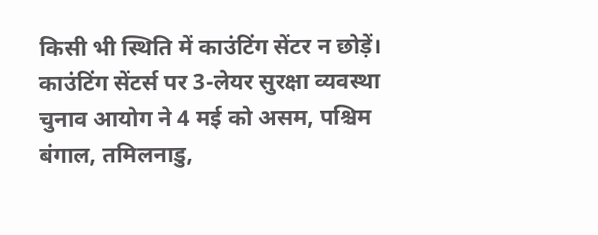किसी भी स्थिति में काउंटिंग सेंटर न छोड़ें।
काउंटिंग सेंटर्स पर 3-लेयर सुरक्षा व्यवस्था
चुनाव आयोग ने 4 मई को असम, पश्चिम बंगाल, तमिलनाडु,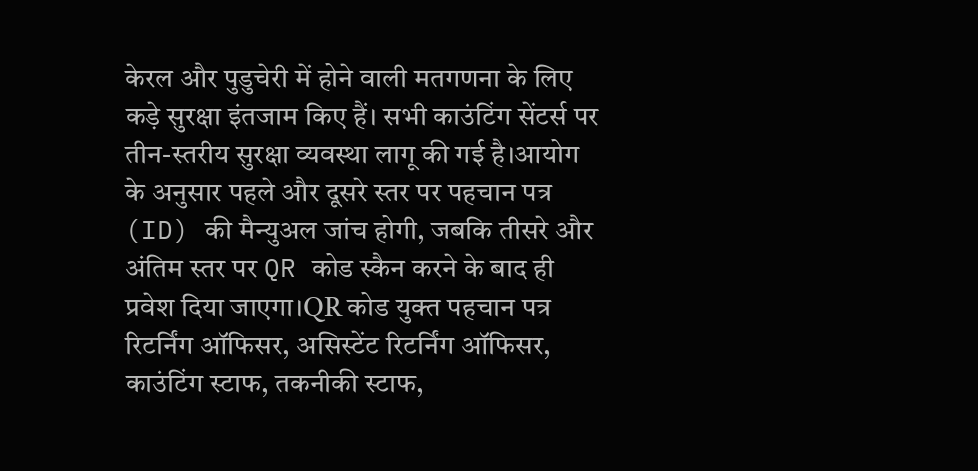केरल और पुडुचेरी में होने वाली मतगणना के लिए कड़े सुरक्षा इंतजाम किए हैं। सभी काउंटिंग सेंटर्स पर तीन-स्तरीय सुरक्षा व्यवस्था लागू की गई है।आयोग के अनुसार पहले और दूसरे स्तर पर पहचान पत्र (ID) की मैन्युअल जांच होगी, जबकि तीसरे और अंतिम स्तर पर QR कोड स्कैन करने के बाद ही प्रवेश दिया जाएगा।QR कोड युक्त पहचान पत्र रिटर्निंग ऑफिसर, असिस्टेंट रिटर्निंग ऑफिसर, काउंटिंग स्टाफ, तकनीकी स्टाफ,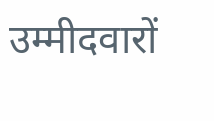उम्मीदवारों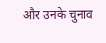और उनके चुनाव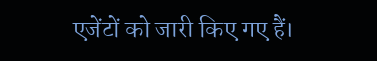एजेंटों को जारी किए गए हैं।